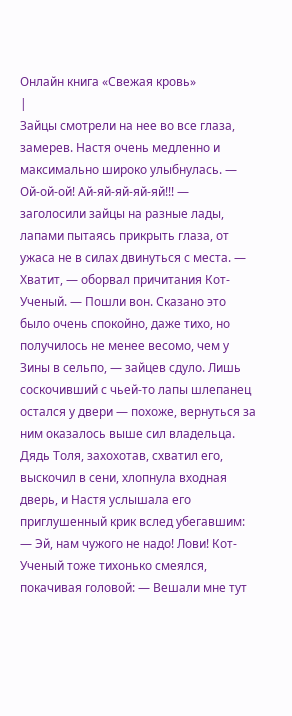Онлайн книга «Свежая кровь»
|
Зайцы смотрели на нее во все глаза, замерев. Настя очень медленно и максимально широко улыбнулась. — Ой-ой-ой! Ай-яй-яй-яй-яй!!! — заголосили зайцы на разные лады, лапами пытаясь прикрыть глаза, от ужаса не в силах двинуться с места. — Хватит, — оборвал причитания Кот-Ученый. — Пошли вон. Сказано это было очень спокойно, даже тихо, но получилось не менее весомо, чем у Зины в сельпо, — зайцев сдуло. Лишь соскочивший с чьей-то лапы шлепанец остался у двери — похоже, вернуться за ним оказалось выше сил владельца. Дядь Толя, захохотав, схватил его, выскочил в сени, хлопнула входная дверь, и Настя услышала его приглушенный крик вслед убегавшим: — Эй, нам чужого не надо! Лови! Кот-Ученый тоже тихонько смеялся, покачивая головой: — Вешали мне тут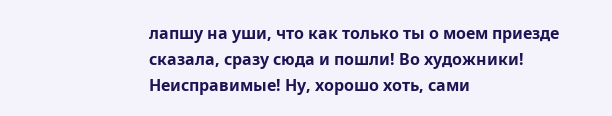лапшу на уши, что как только ты о моем приезде сказала, сразу сюда и пошли! Во художники! Неисправимые! Ну, хорошо хоть, сами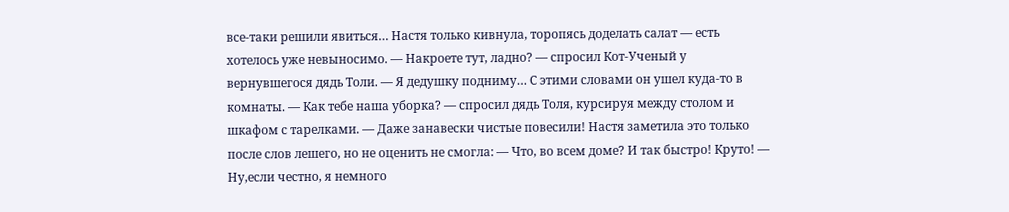все-таки решили явиться… Настя только кивнула, торопясь доделать салат — есть хотелось уже невыносимо. — Накроете тут, ладно? — спросил Кот-Ученый у вернувшегося дядь Толи. — Я дедушку подниму… С этими словами он ушел куда-то в комнаты. — Как тебе наша уборка? — спросил дядь Толя, курсируя между столом и шкафом с тарелками. — Даже занавески чистые повесили! Настя заметила это только после слов лешего, но не оценить не смогла: — Что, во всем доме? И так быстро! Круто! — Ну,если честно, я немного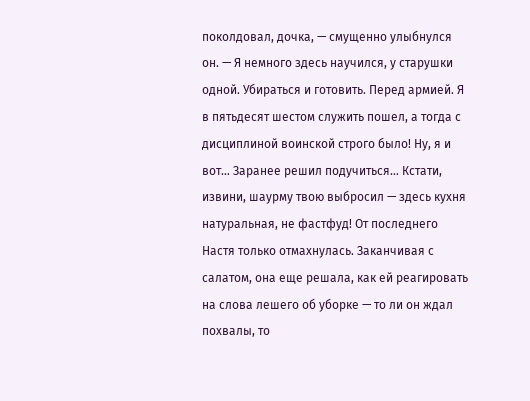поколдовал, дочка, — смущенно улыбнулся он. — Я немного здесь научился, у старушки одной. Убираться и готовить. Перед армией. Я в пятьдесят шестом служить пошел, а тогда с дисциплиной воинской строго было! Ну, я и вот… Заранее решил подучиться… Кстати, извини, шаурму твою выбросил — здесь кухня натуральная, не фастфуд! От последнего Настя только отмахнулась. Заканчивая с салатом, она еще решала, как ей реагировать на слова лешего об уборке — то ли он ждал похвалы, то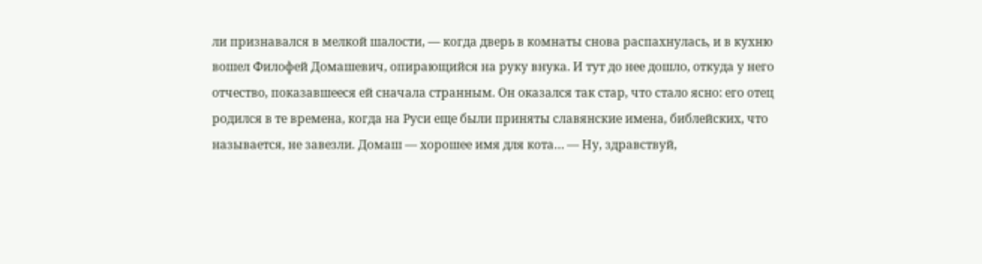ли признавался в мелкой шалости, — когда дверь в комнаты снова распахнулась, и в кухню вошел Филофей Домашевич, опирающийся на руку внука. И тут до нее дошло, откуда у него отчество, показавшееся ей сначала странным. Он оказался так стар, что стало ясно: его отец родился в те времена, когда на Руси еще были приняты славянские имена, библейских, что называется, не завезли. Домаш — хорошее имя для кота… — Ну, здравствуй,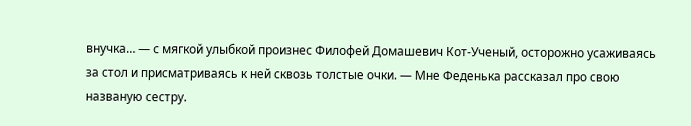внучка… — с мягкой улыбкой произнес Филофей Домашевич Кот-Ученый, осторожно усаживаясь за стол и присматриваясь к ней сквозь толстые очки. — Мне Феденька рассказал про свою названую сестру.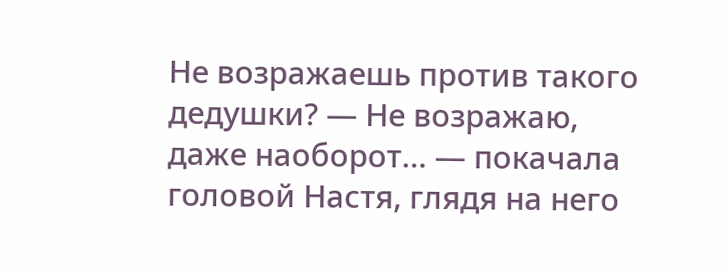Не возражаешь против такого дедушки? — Не возражаю, даже наоборот… — покачала головой Настя, глядя на него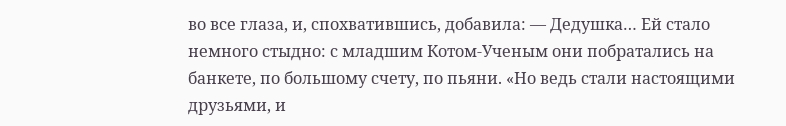во все глаза, и, спохватившись, добавила: — Дедушка… Ей стало немного стыдно: с младшим Котом-Ученым они побратались на банкете, по большому счету, по пьяни. «Но ведь стали настоящими друзьями, и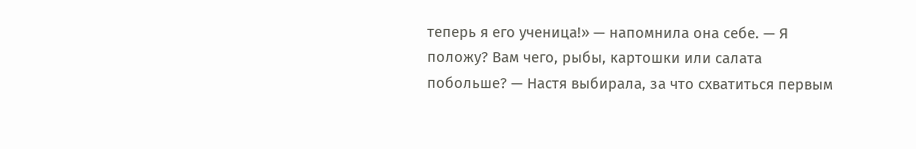теперь я его ученица!» — напомнила она себе. — Я положу? Вам чего, рыбы, картошки или салата побольше? — Настя выбирала, за что схватиться первым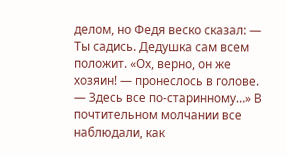делом, но Федя веско сказал: — Ты садись. Дедушка сам всем положит. «Ох, верно, он же хозяин! — пронеслось в голове. — Здесь все по-старинному…» В почтительном молчании все наблюдали, как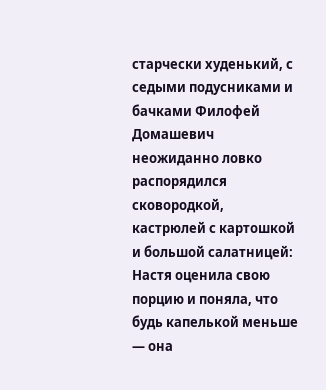старчески худенький, с седыми подусниками и бачками Филофей Домашевич неожиданно ловко распорядился сковородкой, кастрюлей с картошкой и большой салатницей: Настя оценила свою порцию и поняла, что будь капелькой меньше — она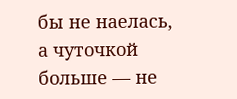бы не наелась, а чуточкой больше — не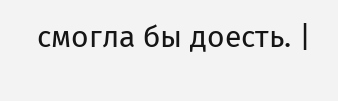смогла бы доесть. |